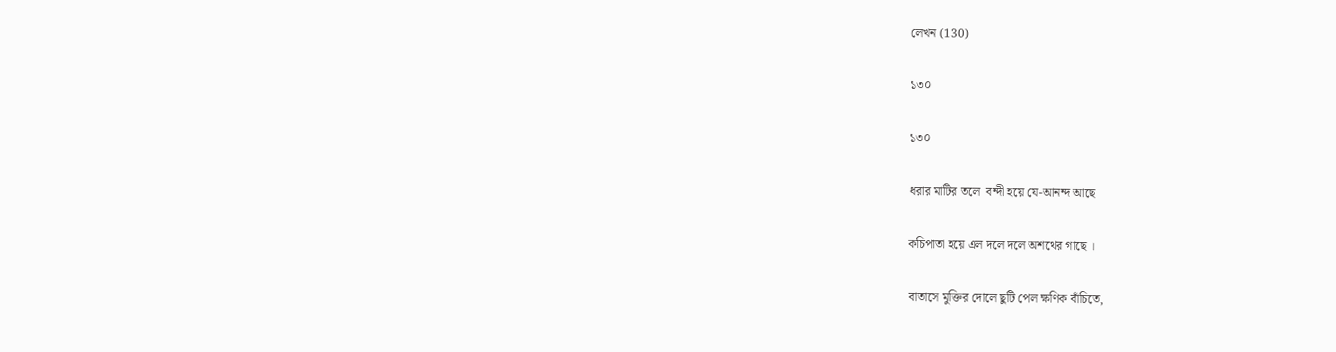লেখন (130)

১৩০

১৩০

ধরার মাটির তলে  বন্দী হয়ে যে-আনন্দ আছে

কচিপাতা হয়ে এল দলে দলে অশথের গাছে ।

বাতাসে মুক্তির দোলে ছুটি পেল ক্ষণিক বাঁচিতে,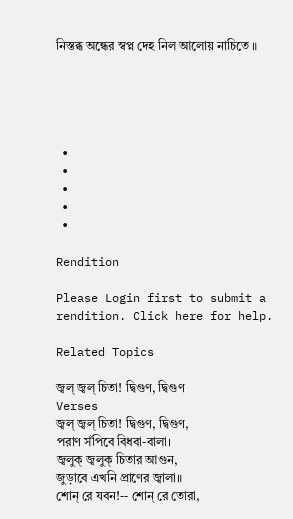নিস্তব্ধ অন্ধের স্বপ্ন দেহ নিল আলোয় নাচিতে ॥





  •
  •
  •
  •
  •

Rendition

Please Login first to submit a rendition. Click here for help.

Related Topics

জ্বল্‌ জ্বল্‌ চিতা! দ্বিগুণ, দ্বিগুণ
Verses
জ্বল্‌ জ্বল্‌ চিতা! দ্বিগুণ, দ্বিগুণ,
পরাণ সঁপিবে বিধবা-বালা।
জ্বলুক্‌ জ্বলুক্‌ চিতার আগুন,
জুড়াবে এখনি প্রাণের জ্বালা॥
শোন্‌ রে যবন!-- শোন্‌ রে তোরা,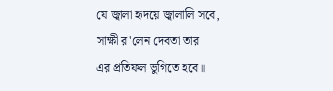যে জ্বালা হৃদয়ে জ্বালালি সবে,
সাক্ষী র'লেন দেবতা তার
এর প্রতিফল ভুগিতে হবে॥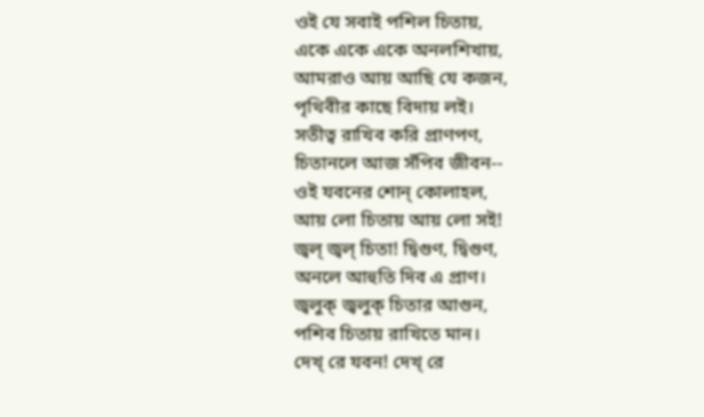ওই যে সবাই পশিল চিতায়,
একে একে একে অনলশিখায়,
আমরাও আয় আছি যে কজন,
পৃথিবীর কাছে বিদায় লই।
সতীত্ব রাখিব করি প্রাণপণ,
চিতানলে আজ সঁপিব জীবন--
ওই যবনের শোন্‌ কোলাহল,
আয় লো চিতায় আয় লো সই!
জ্বল্‌ জ্বল্‌ চিতা! দ্বিগুণ, দ্বিগুণ,
অনলে আহুতি দিব এ প্রাণ।
জ্বলুক্‌ জ্বলুক্‌ চিতার আগুন,
পশিব চিতায় রাখিতে মান।
দেখ্‌ রে যবন! দেখ্‌ রে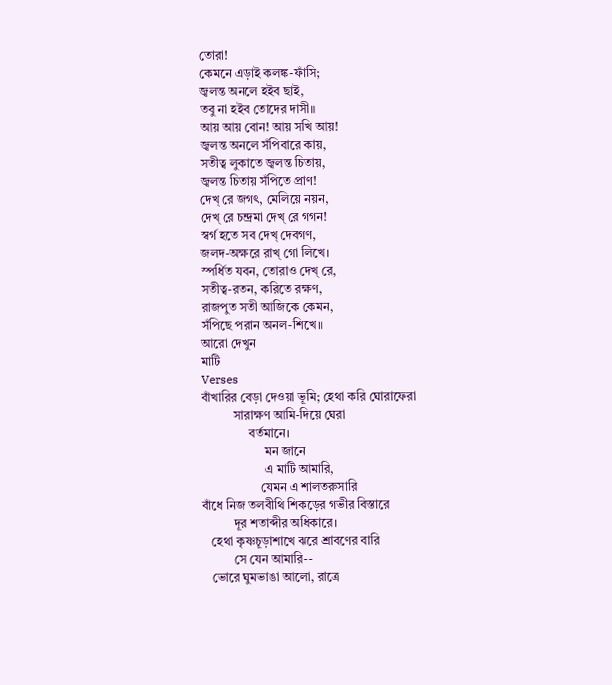তোরা!
কেমনে এড়াই কলঙ্ক-ফাঁসি;
জ্বলন্ত অনলে হইব ছাই,
তবু না হইব তোদের দাসী॥
আয় আয় বোন! আয় সখি আয়!
জ্বলন্ত অনলে সঁপিবারে কায়,
সতীত্ব লুকাতে জ্বলন্ত চিতায়,
জ্বলন্ত চিতায় সঁপিতে প্রাণ!
দেখ্‌ রে জগৎ, মেলিয়ে নয়ন,
দেখ্‌ রে চন্দ্রমা দেখ্‌ রে গগন!
স্বর্গ হতে সব দেখ্‌ দেবগণ,
জলদ-অক্ষরে রাখ্‌ গো লিখে।
স্পর্ধিত যবন, তোরাও দেখ্‌ রে,
সতীত্ব-রতন, করিতে রক্ষণ,
রাজপুত সতী আজিকে কেমন,
সঁপিছে পরান অনল-শিখে॥
আরো দেখুন
মাটি
Verses
বাঁখারির বেড়া দেওয়া ভূমি; হেথা করি ঘোরাফেরা
          সারাক্ষণ আমি-দিয়ে ঘেরা
               বর্তমানে।
                    মন জানে
                    এ মাটি আমারি,
                   যেমন এ শালতরুসারি
বাঁধে নিজ তলবীথি শিকড়ের গভীর বিস্তারে
          দূর শতাব্দীর অধিকারে।
   হেথা কৃষ্ণচূড়াশাখে ঝরে শ্রাবণের বারি
          সে যেন আমারি--
   ভোরে ঘুমভাঙা আলো, রাত্রে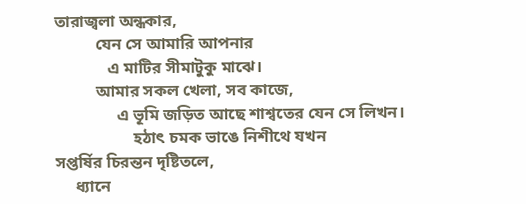তারাজ্বলা অন্ধকার,
          যেন সে আমারি আপনার
             এ মাটির সীমাটুকু মাঝে।
          আমার সকল খেলা, সব কাজে,
               এ ভূমি জড়িত আছে শাশ্বতের যেন সে লিখন।
                   হঠাৎ চমক ভাঙে নিশীথে যখন
সপ্তর্ষির চিরন্তন দৃষ্টিতলে,
     ধ্যানে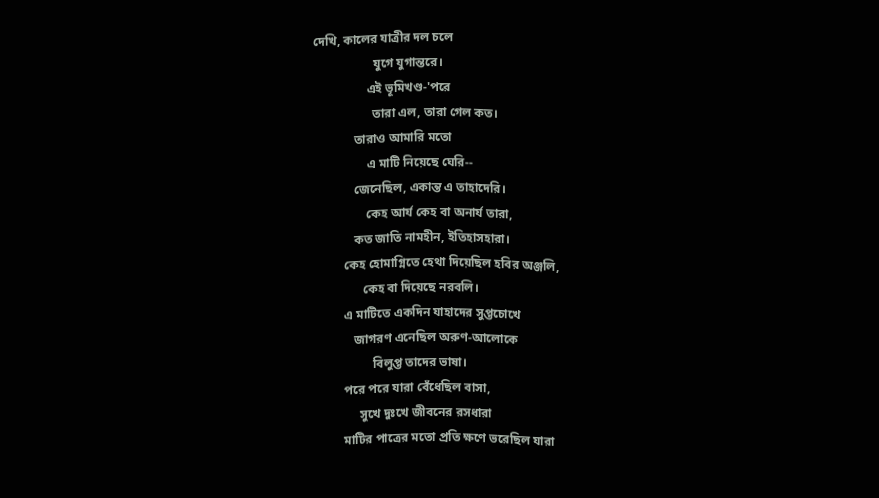দেখি, কালের যাত্রীর দল চলে
                   যুগে যুগান্তরে।
                 এই ভূমিখণ্ড-'পরে
                   তারা এল, তারা গেল কত।
             তারাও আমারি মতো
                 এ মাটি নিয়েছে ঘেরি--
             জেনেছিল, একান্ত এ তাহাদেরি।
                 কেহ আর্য কেহ বা অনার্য তারা,
             কত জাতি নামহীন, ইতিহাসহারা।
          কেহ হোমাগ্নিতে হেথা দিয়েছিল হবির অঞ্জলি,
                কেহ বা দিয়েছে নরবলি।
          এ মাটিতে একদিন যাহাদের সুপ্তচোখে
             জাগরণ এনেছিল অরুণ-আলোকে
                   বিলুপ্ত তাদের ভাষা।
          পরে পরে যারা বেঁধেছিল বাসা,
               সুখে দুঃখে জীবনের রসধারা
          মাটির পাত্রের মতো প্রতি ক্ষণে ভরেছিল যারা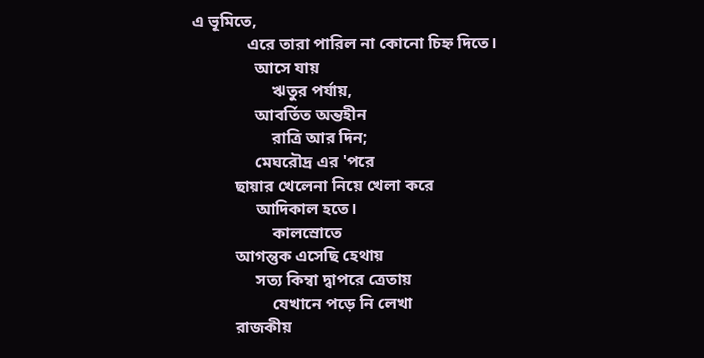এ ভূমিতে,
             এরে তারা পারিল না কোনো চিহ্ন দিতে।
               আসে যায়
                   ঋতুর পর্যায়,
               আবর্তিত অন্তহীন
                   রাত্রি আর দিন;
               মেঘরৌদ্র এর 'পরে
          ছায়ার খেলেনা নিয়ে খেলা করে
               আদিকাল হতে।
                   কালস্রোতে
          আগন্তুক এসেছি হেথায়
               সত্য কিম্বা দ্বাপরে ত্রেতায়
                   যেখানে পড়ে নি লেখা
          রাজকীয়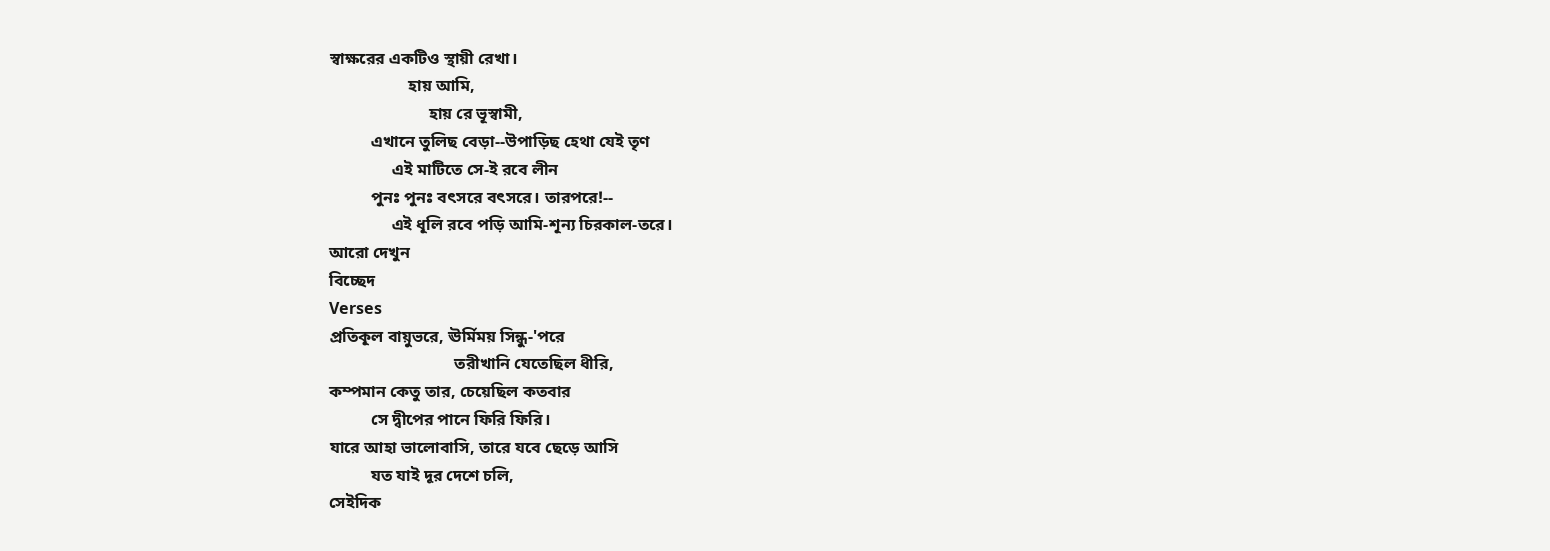স্বাক্ষরের একটিও স্থায়ী রেখা।
                   হায় আমি,
                        হায় রে ভূস্বামী,
          এখানে তুলিছ বেড়া--উপাড়িছ হেথা যেই তৃণ
               এই মাটিতে সে-ই রবে লীন
          পুনঃ পুনঃ বৎসরে বৎসরে। তারপরে!--
               এই ধূলি রবে পড়ি আমি-শূন্য চিরকাল-তরে।
আরো দেখুন
বিচ্ছেদ
Verses
প্রতিকূল বায়ুভরে, ঊর্মিময় সিন্ধু-'পরে
                              তরীখানি যেতেছিল ধীরি,
কম্পমান কেতু তার, চেয়েছিল কতবার
          সে দ্বীপের পানে ফিরি ফিরি।
যারে আহা ভালোবাসি, তারে যবে ছেড়ে আসি
          যত যাই দূর দেশে চলি,
সেইদিক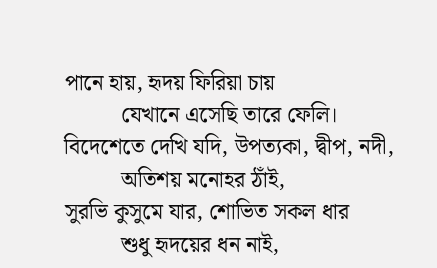পানে হায়, হৃদয় ফিরিয়া চায়
          যেখানে এসেছি তারে ফেলি।
বিদেশেতে দেখি যদি, উপত্যকা, দ্বীপ, নদী,
          অতিশয় মনোহর ঠাঁই,
সুরভি কুসুমে যার, শোভিত সকল ধার
          শুধু হৃদয়ের ধন নাই,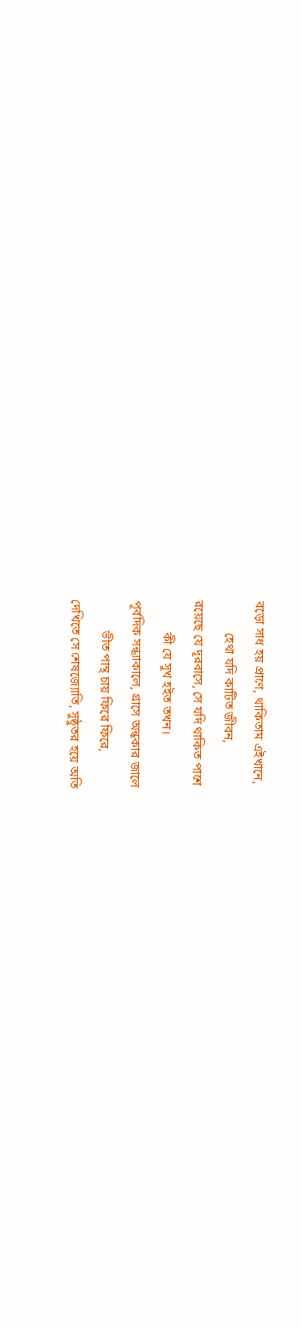বড়ো সাধ হয় প্রাণে, থাকিতাম এইখানে,
          হেথা যদি কাটিত জীবন,
রয়েছে যে দূরবাসে, সে যদি থাকিত পাশে
          কী যে সুখ হইত তখন।
পূর্বদিক সন্ধ্যাকালে, গ্রাসে অন্ধকার জালে
          ভীত পান্থ চায় ফিরে ফিরে,
দেখিতে সে শেষজ্যোতি, সুষ্ঠুতর হয়ে অতি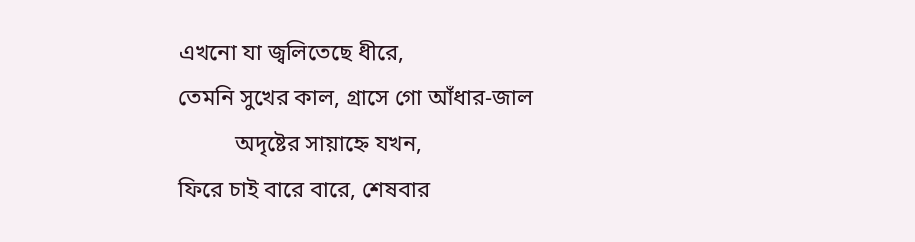এখনো যা জ্বলিতেছে ধীরে,
তেমনি সুখের কাল, গ্রাসে গো আঁধার-জাল
          অদৃষ্টের সায়াহ্নে যখন,
ফিরে চাই বারে বারে, শেষবার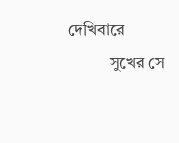দেখিবারে
          সুখের সে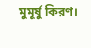মুমূর্ষু কিরণ।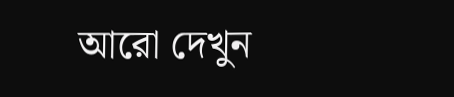আরো দেখুন